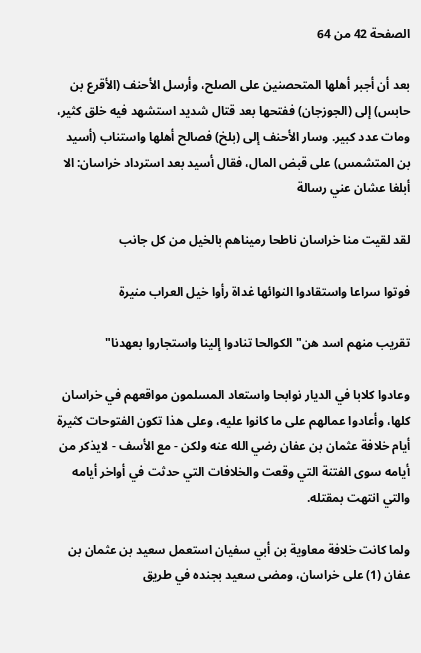الصفحة 42 من 64

بعد أن أجبر أهلها المتحصنين على الصلح، وأرسل الأحنف (الأقرع بن حابس) إلى (الجوزجان) ففتحها بعد قتال شديد استشهد فيه خلق كثير، ومات عدد كبير. وسار الأحنف إلى (بلخ) فصالح أهلها واستناب (أسيد بن المتشمس) على قبض المال، فقال أسيد بعد استرداد خراسان: الا أبلغا عشان عني رسالة

لقد لقيت منا خراسان ناطحا رميناهم بالخيل من كل جانب

فوتوا سراعا واستقادوا النوائها غداة رأوا خيل العراب منيرة

تقريب منهم اسد هن"الكوالحا تنادوا إلينا واستجاروا بعهدنا"

وعادوا كلابا في الديار نوابحا واستعاد المسلمون مواقعهم في خراسان كلها، وأعادوا عمالهم على ما كانوا عليه، وعلى هذا تكون الفتوحات كثيرة أيام خلافة عثمان بن عفان رضي الله عنه ولكن - مع الأسف - لايذكر من أيامه سوى الفتنة التي وقعت والخلافات التي حدثت في أواخر أيامه والتي انتهت بمقتله.

ولما كانت خلافة معاوية بن أبي سفيان استعمل سعيد بن عثمان بن عفان (1) على خراسان، ومضى سعيد بجنده في طريق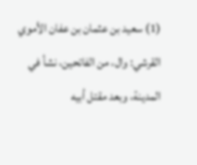(1) سعيد بن عثمان بن عفان الأموي القرشي: وال، من الفاتحين، نشأ في المدينة، وبعد مقتل أبيه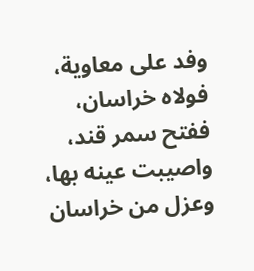وفد على معاوية، فولاه خراسان، ففتح سمر قند، واصيبت عينه بها، وعزل من خراسان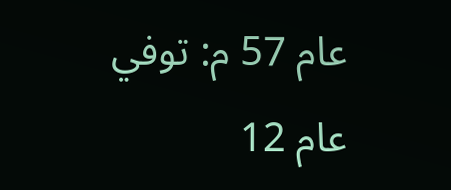عام 57 م: توفي عام 12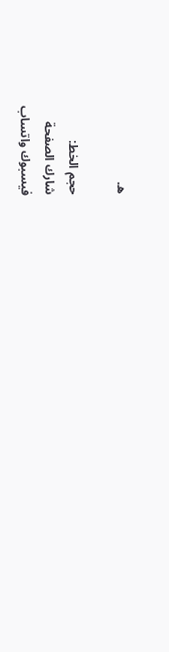ه.

حجم الخط:
شارك الصفحة
فيسبوك واتساب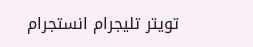تويتر تليجرام انستجرام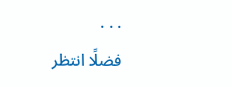. . .
فضلًا انتظر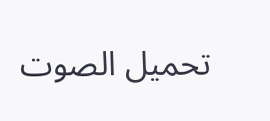تحميل الصوت